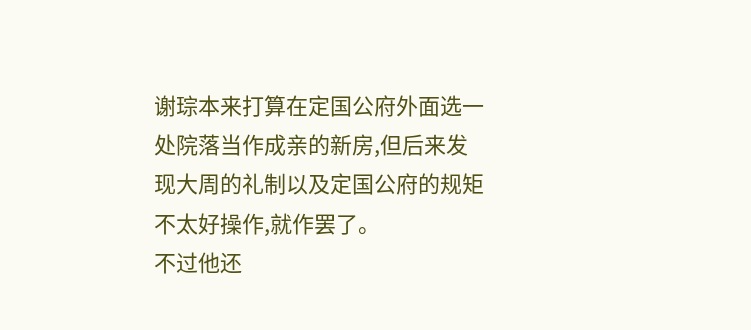谢琮本来打算在定国公府外面选一处院落当作成亲的新房,但后来发现大周的礼制以及定国公府的规矩不太好操作,就作罢了。
不过他还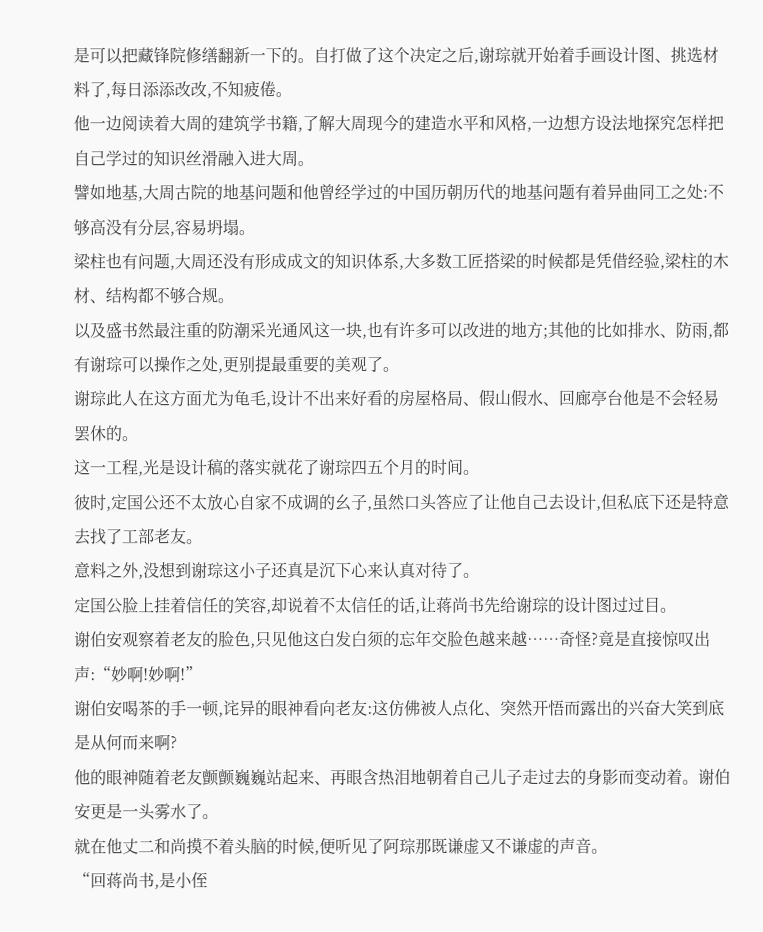是可以把藏锋院修缮翻新一下的。自打做了这个决定之后,谢琮就开始着手画设计图、挑选材料了,每日添添改改,不知疲倦。
他一边阅读着大周的建筑学书籍,了解大周现今的建造水平和风格,一边想方设法地探究怎样把自己学过的知识丝滑融入进大周。
譬如地基,大周古院的地基问题和他曾经学过的中国历朝历代的地基问题有着异曲同工之处:不够高没有分层,容易坍塌。
梁柱也有问题,大周还没有形成成文的知识体系,大多数工匠搭梁的时候都是凭借经验,梁柱的木材、结构都不够合规。
以及盛书然最注重的防潮采光通风这一块,也有许多可以改进的地方;其他的比如排水、防雨,都有谢琮可以操作之处,更别提最重要的美观了。
谢琮此人在这方面尤为龟毛,设计不出来好看的房屋格局、假山假水、回廊亭台他是不会轻易罢休的。
这一工程,光是设计稿的落实就花了谢琮四五个月的时间。
彼时,定国公还不太放心自家不成调的幺子,虽然口头答应了让他自己去设计,但私底下还是特意去找了工部老友。
意料之外,没想到谢琮这小子还真是沉下心来认真对待了。
定国公脸上挂着信任的笑容,却说着不太信任的话,让蒋尚书先给谢琮的设计图过过目。
谢伯安观察着老友的脸色,只见他这白发白须的忘年交脸色越来越……奇怪?竟是直接惊叹出声:“妙啊!妙啊!”
谢伯安喝茶的手一顿,诧异的眼神看向老友:这仿佛被人点化、突然开悟而露出的兴奋大笑到底是从何而来啊?
他的眼神随着老友颤颤巍巍站起来、再眼含热泪地朝着自己儿子走过去的身影而变动着。谢伯安更是一头雾水了。
就在他丈二和尚摸不着头脑的时候,便听见了阿琮那既谦虚又不谦虚的声音。
“回蒋尚书,是小侄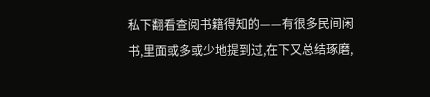私下翻看查阅书籍得知的——有很多民间闲书,里面或多或少地提到过,在下又总结琢磨,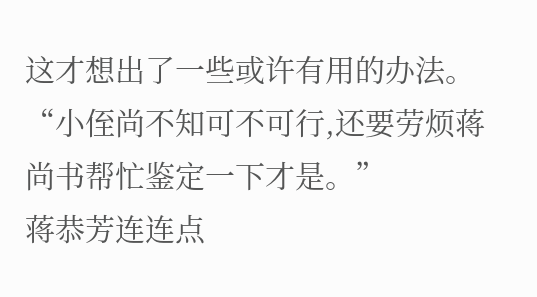这才想出了一些或许有用的办法。
“小侄尚不知可不可行,还要劳烦蒋尚书帮忙鉴定一下才是。”
蒋恭芳连连点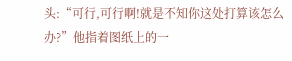头:“可行,可行啊!就是不知你这处打算该怎么办?”他指着图纸上的一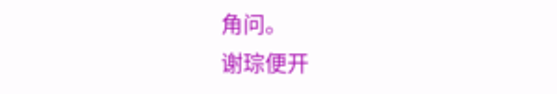角问。
谢琮便开